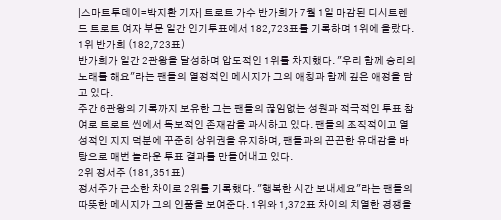|스마트투데이=박지환 기자| 트로트 가수 반가희가 7월 1일 마감된 디시트렌드 트로트 여자 부문 일간 인기투표에서 182,723표를 기록하며 1위에 올랐다.
1위 반가희 (182,723표)
반가희가 일간 2관왕을 달성하며 압도적인 1위를 차지했다. "우리 함께 승리의 노래를 해요"라는 팬들의 열정적인 메시지가 그의 애칭과 함께 깊은 애정을 담고 있다.
주간 6관왕의 기록까지 보유한 그는 팬들의 끊임없는 성원과 적극적인 투표 참여로 트로트 씬에서 독보적인 존재감을 과시하고 있다. 팬들의 조직적이고 열성적인 지지 덕분에 꾸준히 상위권을 유지하며, 팬들과의 끈끈한 유대감을 바탕으로 매번 놀라운 투표 결과를 만들어내고 있다.
2위 정서주 (181,351표)
정서주가 근소한 차이로 2위를 기록했다. "행복한 시간 보내세요"라는 팬들의 따뜻한 메시지가 그의 인품을 보여준다. 1위와 1,372표 차이의 치열한 경쟁을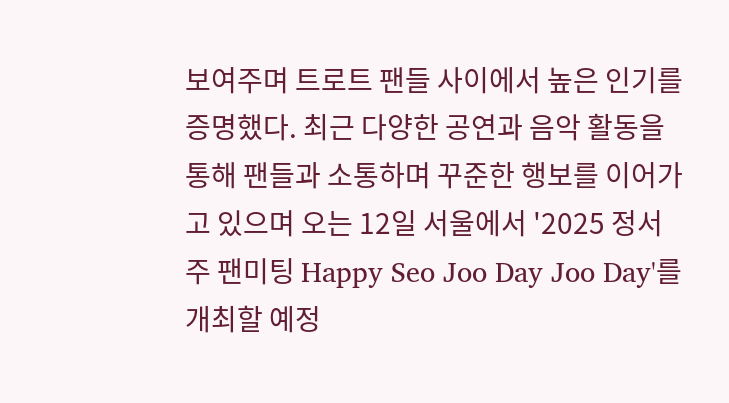보여주며 트로트 팬들 사이에서 높은 인기를 증명했다. 최근 다양한 공연과 음악 활동을 통해 팬들과 소통하며 꾸준한 행보를 이어가고 있으며 오는 12일 서울에서 '2025 정서주 팬미팅 Happy Seo Joo Day Joo Day'를 개최할 예정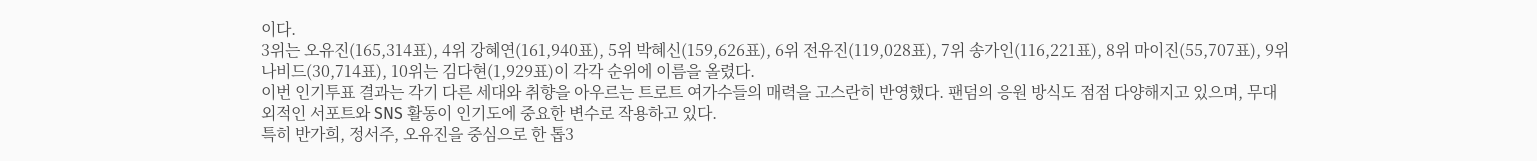이다.
3위는 오유진(165,314표), 4위 강혜연(161,940표), 5위 박혜신(159,626표), 6위 전유진(119,028표), 7위 송가인(116,221표), 8위 마이진(55,707표), 9위 나비드(30,714표), 10위는 김다현(1,929표)이 각각 순위에 이름을 올렸다.
이번 인기투표 결과는 각기 다른 세대와 취향을 아우르는 트로트 여가수들의 매력을 고스란히 반영했다. 팬덤의 응원 방식도 점점 다양해지고 있으며, 무대 외적인 서포트와 SNS 활동이 인기도에 중요한 변수로 작용하고 있다.
특히 반가희, 정서주, 오유진을 중심으로 한 톱3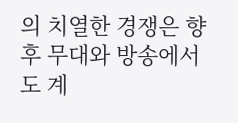의 치열한 경쟁은 향후 무대와 방송에서도 계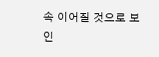속 이어질 것으로 보인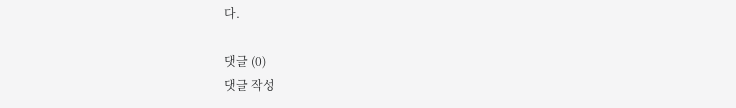다.

댓글 (0)
댓글 작성